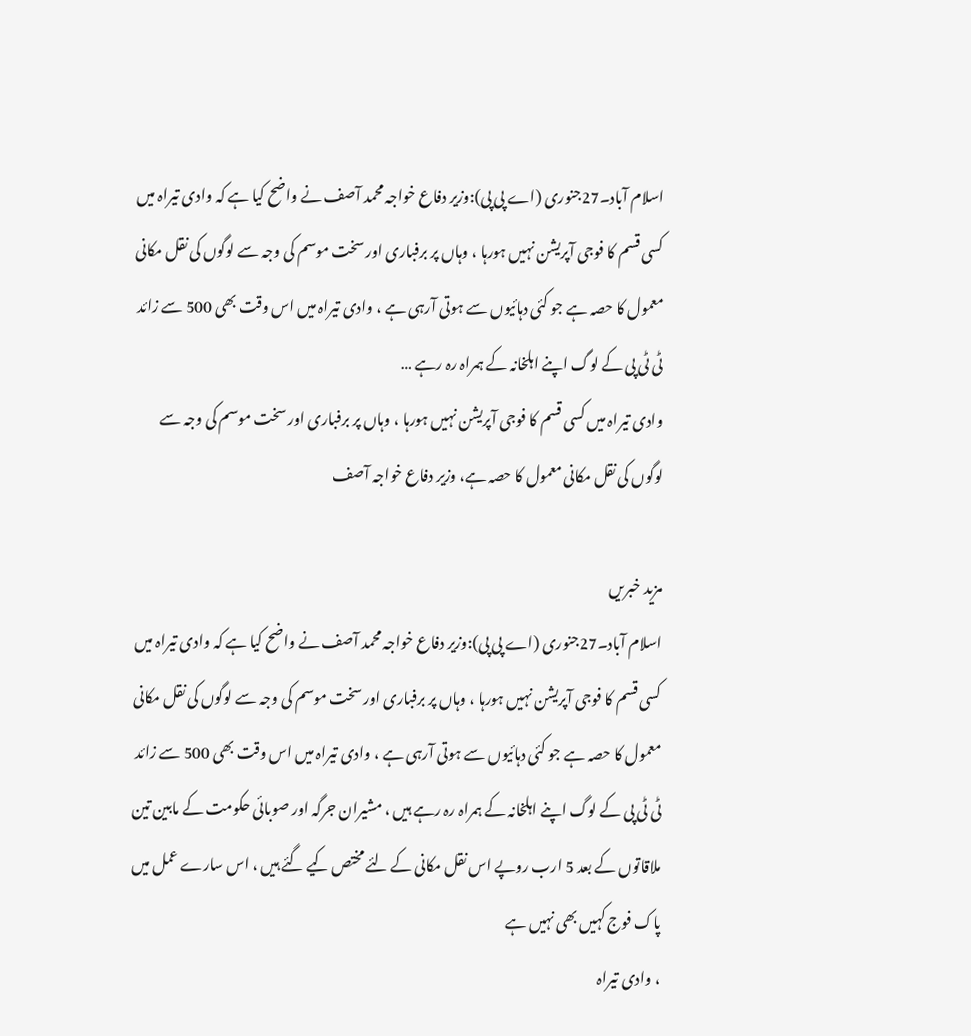اسلام آباد۔27جنوری (اے پی پی):وزیر دفاع خواجہ محمد آصف نے واضح کیا ہے کہ وادی تیراہ میں کسی قسم کا فوجی آپریشن نہیں ہورہا ، وہاں پر برفباری اور سخت موسم کی وجہ سے لوگوں کی نقل مکانی معمول کا حصہ ہے جو کئی دہائیوں سے ہوتی آرہی ہے ، وادی تیراہ میں اس وقت بھی 500 سے زائد ٹی ٹی پی کے لوگ اپنے اہلخانہ کے ہمراہ رہ رہے …
وادی تیراہ میں کسی قسم کا فوجی آپریشن نہیں ہورہا ، وہاں پر برفباری اور سخت موسم کی وجہ سے لوگوں کی نقل مکانی معمول کا حصہ ہے، وزیر دفاع خواجہ آصف

مزید خبریں
اسلام آباد۔27جنوری (اے پی پی):وزیر دفاع خواجہ محمد آصف نے واضح کیا ہے کہ وادی تیراہ میں کسی قسم کا فوجی آپریشن نہیں ہورہا ، وہاں پر برفباری اور سخت موسم کی وجہ سے لوگوں کی نقل مکانی معمول کا حصہ ہے جو کئی دہائیوں سے ہوتی آرہی ہے ، وادی تیراہ میں اس وقت بھی 500 سے زائد ٹی ٹی پی کے لوگ اپنے اہلخانہ کے ہمراہ رہ رہے ہیں ، مشیران جرگہ اور صوبائی حکومت کے مابین تین ملاقاتوں کے بعد 5 ارب روپے اس نقل مکانی کے لئے مختص کیے گئے ہیں ، اس سارے عمل میں پاک فوج کہیں بھی نہیں ہے
، وادی تیراہ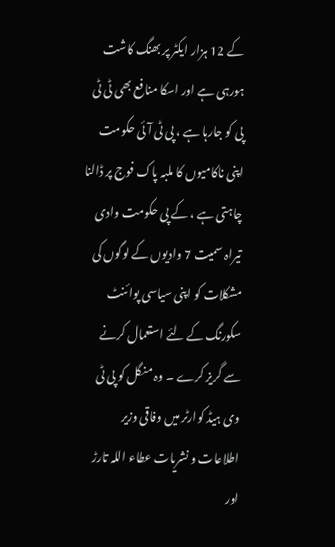کے 12 ہزار ایکٹر پر بھنگ کاشت ہورہی ہے اور اسکا منافع بھی ٹی ٹی پی کو جارہا ہے ، پی ٹی آئی حکومت اپنی ناکامیوں کا ملبہ پاک فوج پر ڈالنا چاہتی ہے ، کے پی حکومت وادی تیراہ سمیت 7 وادیوں کے لوگوں کی مشکلات کو اپنی سیاسی پوائنٹ سکورنگ کے لئے استعمال کرنے سے گریز کرے ۔ وہ منگل کو پی ٹی وی ہیڈ کوارٹر میں وفاقی وزیر اطلاعات و نشریات عطاء اللہ تارڑ اور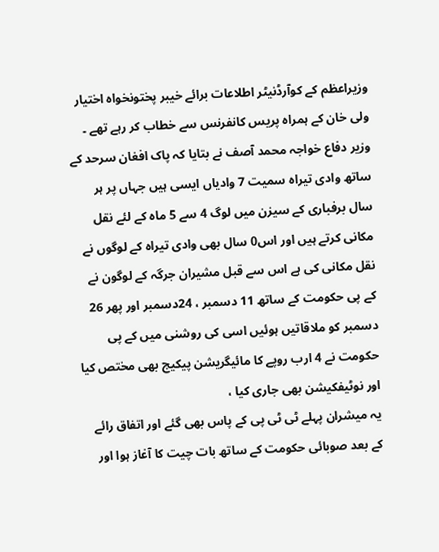وزیراعظم کے کوآرڈنیٹر اطلاعات برائے خیبر پختونخواہ اختیار ولی خان کے ہمراہ پریس کانفرنس سے خطاب کر رہے تھے ۔
وزیر دفاع خواجہ محمد آصف نے بتایا کہ پاک افغان سرحد کے ساتھ وادی تیراہ سمیت 7 وادیاں ایسی ہیں جہاں پر ہر سال برفباری کے سیزن میں لوگ 4 سے 5 ماہ کے لئے نقل مکانی کرتے ہیں اور اس0 سال بھی وادی تیراہ کے لوگوں نے نقل مکانی کی ہے اس سے قبل مشیران جرگہ کے لوگون نے کے پی حکومت کے ساتھ 11 دسمبر ، 24دسمبر اور پھر 26 دسمبر کو ملاقاتیں ہوئیں اسی کی روشنی میں کے پی حکومت نے 4 ارب روپے کا مائیگریشن پیکیج بھی مختص کیا اور نوٹیفکیشن بھی جاری کیا ،
یہ میشران پہلے ٹی ٹی پی کے پاس بھی گئے اور اتفاق رائے کے بعد صوبائی حکومت کے ساتھ بات چیت کا آغاز ہوا اور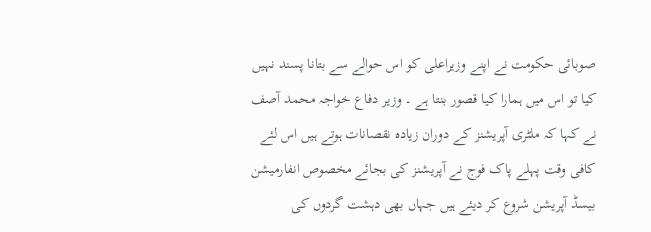صوبائی حکومت نے اپنے وزیراعلی کو اس حوالے سے بتانا پسند نہیں کیا تو اس میں ہمارا کیا قصور بنتا ہے ۔ وزیر دفاع خواجہ محمد آصف نے کہا کہ ملٹری آپریشنز کے دوران زیادہ نقصانات ہوتے ہیں اس لئے کافی وقت پہلے پاک فوج نے آپریشنز کی بجائے مخصوص انفارمیشن بیسڈ آپریشن شروع کر دیئے ہیں جہاں بھی دہشت گردوں کی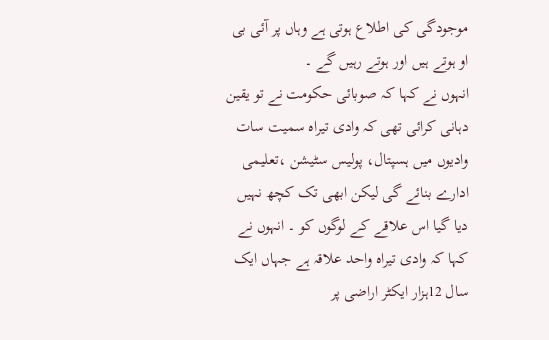موجودگی کی اطلاع ہوتی ہے وہاں پر آئی بی او ہوتے ہیں اور ہوتے رہیں گے ۔
انہوں نے کہا کہ صوبائی حکومت نے تو یقین دہانی کرائی تھی کہ وادی تیراہ سمیت سات وادیوں میں ہسپتال، پولیس سٹیشن ،تعلیمی ادارے بنائے گی لیکن ابھی تک کچھ نہیں دیا گیا اس علاقے کے لوگوں کو ۔ انہوں نے کہا کہ وادی تیراہ واحد علاقہ ہے جہاں ایک سال 12ہزار ایکٹر اراضی پر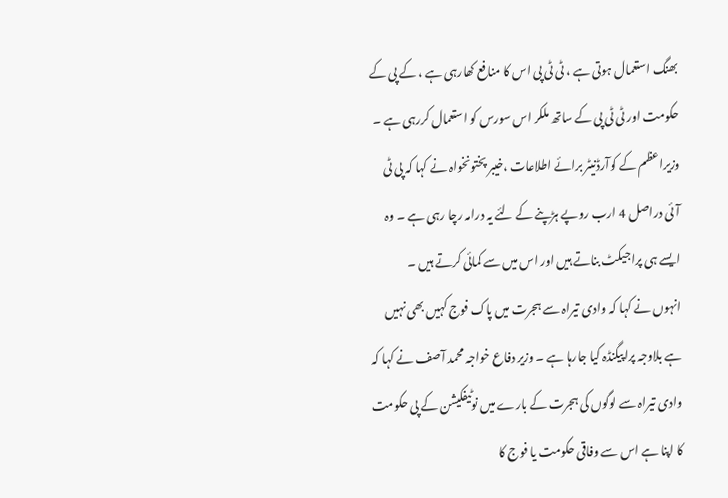بھنگ استعمال ہوتی ہے ، ٹی ٹی پی اس کا منافع کھارہی ہے ، کے پی کے حکومت اور ٹی ٹی پی کے ساتھ ملکر اس سورس کو استعمال کررہی ہے ۔ وزیراعظم کے کوآرڈنیٹر برائے اطلاعات ،خیبر پختونخواہ نے کہا کہ پی ٹی آئی دراصل 4 ارب روپے ہڑپنے کے لئے یہ درامہ رچا رہی ہے ۔ وہ ایسے ہی پراجیکٹ بناتے ہیں اور اس میں سے کمائی کرتے ہیں ۔
انہوں نے کہا کہ وادی تیراہ سے ہجرت میں پاک فوج کہیں بھی نہیں ہے بلاوجہ پراپیگنڈہ کیا جارہا ہے ۔ وزیر دفاع خواجہ محمد آصف نے کہا کہ وادی تیراہ سے لوگوں کی ہجرت کے بارے میں نوٹیفکیشن کے پی حکومت کا اپنا ہے اس سے وفاقی حکومت یا فوج کا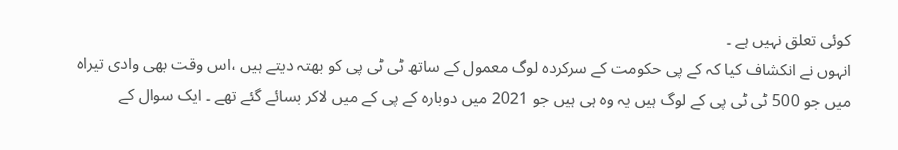کوئی تعلق نہیں ہے ۔
انہوں نے انکشاف کیا کہ کے پی حکومت کے سرکردہ لوگ معمول کے ساتھ ٹی ٹی پی کو بھتہ دیتے ہیں ،اس وقت بھی وادی تیراہ میں جو 500 ٹی ٹی پی کے لوگ ہیں یہ وہ ہی ہیں جو 2021 میں دوبارہ کے پی کے میں لاکر بسائے گئے تھے ۔ ایک سوال کے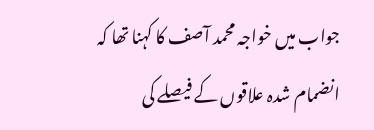جواب میں خواجہ محمد آصف کا کہنا تھا کہ انضمام شدہ علاقوں کے فیصلے کی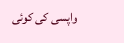واپسی کی کوئی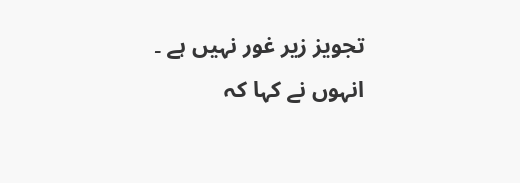تجویز زیر غور نہیں ہے ۔
انہوں نے کہا کہ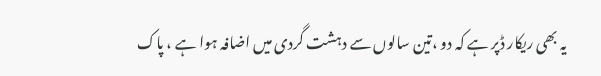یہ بھی ریکار ڈپر ہے کہ دو ،تین سالوں سے دہشت گردی میں اضافہ ہوا ہے ، پاک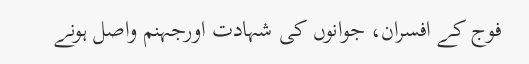فوج کے افسران، جوانوں کی شہادت اورجہنم واصل ہونے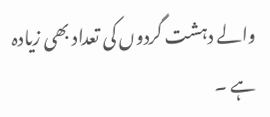والے دہشت گردوں کی تعداد بھی زیادہ ہے ۔